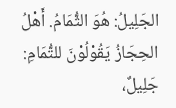الجَلِيلُ: هُوَ الثُّمَامُ. أَهْلُ الحِجَازُ يَقُوْلُوْنَ للتُّمَامِ: جَلِيلٌ،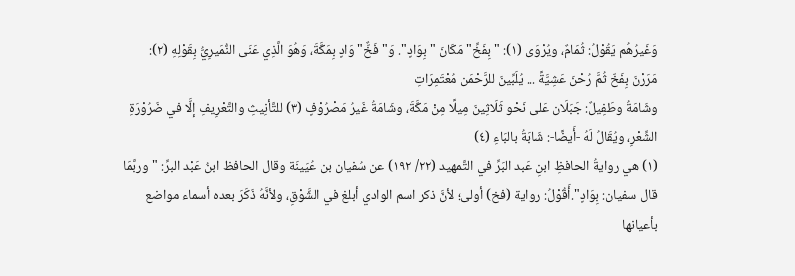وَغَيرُهُم يَقُوْلُ: ثُمَامٌ، ويُرْوَى (١): "بِفَخِّ" مَكَانَ "بِوَادٍ". وَ"فَخٌّ" وَادٍ بِمَكَّةَ، وَهُوَ الَّذِي عَنَى النُّمَيرِيُّ بِقَوْلِهِ (٢):
مَرَرْنَ بِفَخّ ثُمَّ رُحْنَ عَشِيَّةً ... يُلَبِّينَ للرَّحْمَن مُعْتَمِرَاتِ
وشَامَةُ وطَفِيلٌ: جَبَلَان عَلى نَحْو ثَلَاثِينَ مِيلًا مِنْ مَكَّةَ، وشَامَةُ غَيرُ مَصْرُوْفٍ (٣) للتَّأنِيثِ والتَّعْرِيفِ إلَّا في ضَرُوْرَةِ الشِّعْرِ، ويُقَالُ لَهُ -أَيضًا-: شَابَةُ بالبَاءِ (٤)
(١) هي روايةُ الحافظِ ابنِ عَبد البَرِّ في التَّمهيد (٢٢/ ١٩٢) عن سُفيان بن عُيَينَة وقال الحافظ ابنُ عَبْد البرِّ: "وربَّمَا قال سفيان: بِوَادٍ".أَقُوْلُ: رواية (فخ) أولى؛ لأنَّ ذكر اسم الوادي أبلغ في الشَّوْقِ، ولأنَّهُ ذَكَرَ بعده أسماء مواضع بأعيانها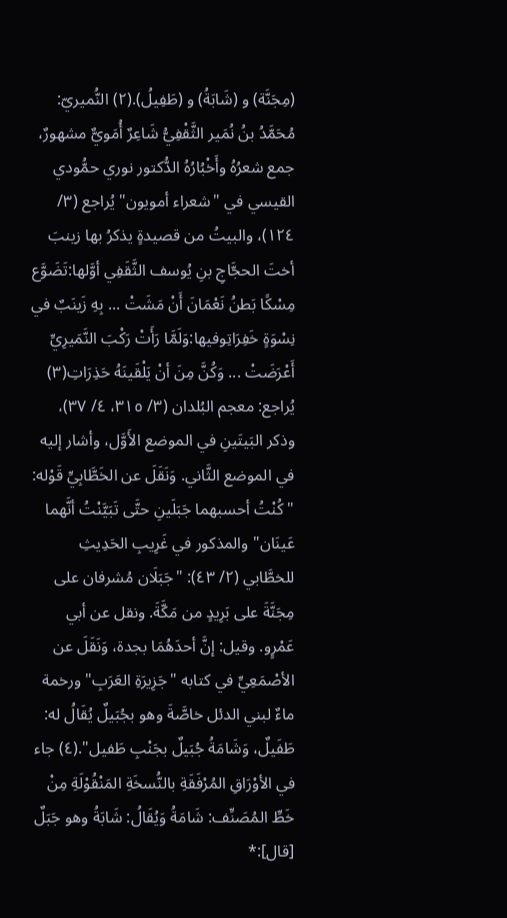(مِجَنَّة) و (شَابَةُ) و (طَفِيلُ).(٢) النُّميريّ: مُحَمَّدُ بنُ نُمَير الثَّقْفِيُّ شَاعِرٌ أُمَويٌّ مشهورٌ، جمع شعرُهُ وأَخْبُارُهُ الدُّكتور نوري حمُّودي القيسي في "شعراء أمويون" يُراجع (٣/ ١٢٤)، والبيتُ من قصيدةٍ يذكرُ بها زينبَ أختَ الحجَّاجِ بنِ يُوسف الثَّقَفِي أوَّلها:تَضَوَّع مِسْكًا بَطنُ نَعْمَانَ أَنْ مَشَتْ ... بِهِ زَينَبٌ في نِسْوَةٍ خَفِرَاتِوفيها:وَلَمَّا رَأَتْ رَكْبَ النَّمَيرِيِّ أَعْرَضَتْ ... وَكُنَّ مِنَ أنْ يَلْقَينَهُ حَذِرَاتِ(٣) يُراجع: معجم البُلدان (٣/ ٣١٥، ٤/ ٣٧)، وذكر البَيتَينِ في الموضع الأَوَّل، وأشار إليه في الموضع الثَّاني. وَنَقَلَ عن الخَطَّابِيِّ قَوْله: "كُنْتُ أحسبهما جَبَلَينِ حتَّى تَبَيَّنْتُ أنَّهما عَينَان" والمذكور في غَرِيبِ الحَدِيثِ للخطَّابي (٢/ ٤٣): "جَبَلَان مُشرفان على مِجَنَّةَ على بَرِيدٍ من مَكَّةَ. ونقل عن أبي عَمْرٍو. وقيل: إنَّ أحدَهُمَا بجدة، وَنَقَلَ عن الأصْمَعِيِّ في كتابه "جَزِيرَةِ العَرَبِ" ورخمة ماءٌ لبني الدئل خاصَّةَ وهو بجُبَيلٌ يُقَالُ له: طَفَيلٌ، وَشَامَةُ جُبَيلٌ بجَنْبِ طَفيل".(٤) جاء في الأوْرَاقِ المُرْفَقَةِ بالنُّسخَةِ المَنْقُوْلَةِ مِنْ خَطِّ المُصَنِّف: شَامَةُ وَيُقَالُ: شَابَةُ وهو جَبَلٌ [قال]:*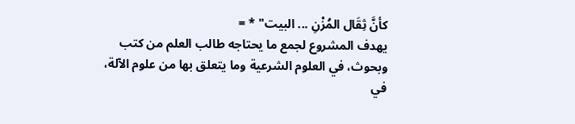كأنَّ ثِقَال المُزْنِ ... البيت" * =
يهدف المشروع لجمع ما يحتاجه طالب العلم من كتب وبحوث، في العلوم الشرعية وما يتعلق بها من علوم الآلة، في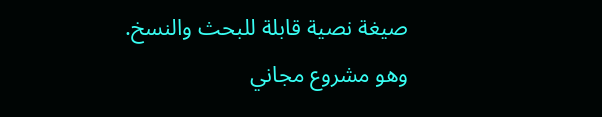صيغة نصية قابلة للبحث والنسخ.
وهو مشروع مجاني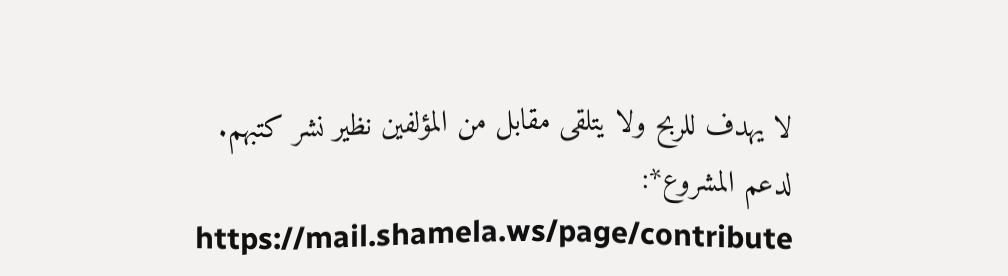لا يهدف للربح ولا يتلقى مقابل من المؤلفين نظير نشر كتبهم.
لدعم المشروع*: https://mail.shamela.ws/page/contribute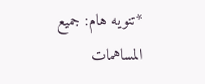*تنويه هام: جميع المساهمات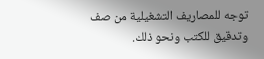توجه للمصاريف التشغيلية من صف وتدقيق للكتب ونحو ذلك.